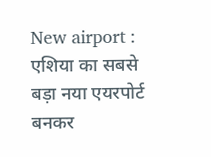New airport : एशिया का सबसे बड़ा नया एयरपोर्ट बनकर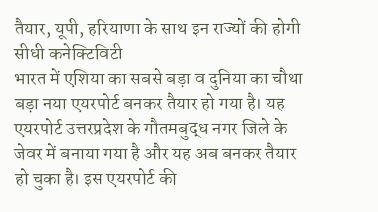तैयार, यूपी, हरियाणा के साथ इन राज्यों की होगी सीधी कनेक्टिविटी
भारत में एशिया का सबसे बड़ा व दुनिया का चौथा बड़ा नया एयरपोर्ट बनकर तैयार हो गया है। यह एयरपोर्ट उत्तरप्रदेश के गौतमबुद्ध नगर जिले के जेवर में बनाया गया है और यह अब बनकर तैयार हो चुका है। इस एयरपोर्ट की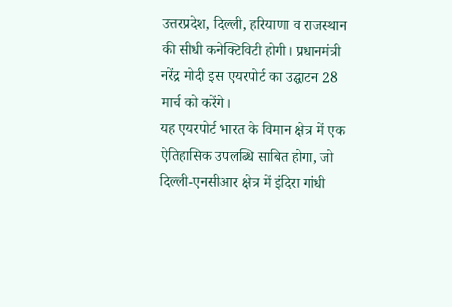उत्तरप्रदेश, दिल्ली, हरियाणा व राजस्थान की सीधी कनेक्टिविटी होगी। प्रधानमंत्री नरेंद्र मोदी इस एयरपोर्ट का उद्घाटन 28 मार्च को करेंगे।
यह एयरपोर्ट भारत के विमान क्षेत्र में एक ऐतिहासिक उपलब्धि साबित होगा, जो दिल्ली-एनसीआर क्षेत्र में इंदिरा गांधी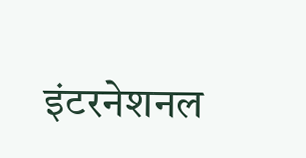इंटरनेशनल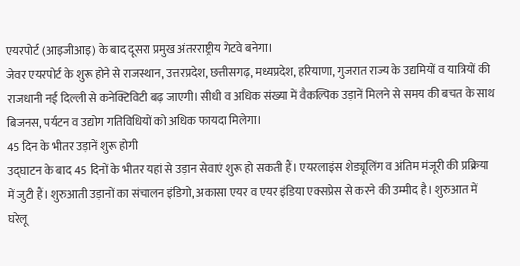एयरपोर्ट (आइजीआइ) के बाद दूसरा प्रमुख अंतरराष्ट्रीय गेटवे बनेगा।
जेवर एयरपोर्ट के शुरू होने से राजस्थान, उत्तरप्रदेश, छत्तीसगढ़, मध्यप्रदेश, हरियाणा, गुजरात राज्य के उद्यमियों व यात्रियों की राजधानी नई दिल्ली से कनेक्टिविटी बढ़ जाएगी। सीधी व अधिक संख्या में वैकल्पिक उड़ानें मिलने से समय की बचत के साथ बिजनस, पर्यटन व उद्योग गतिविधियों को अधिक फायदा मिलेगा।
45 दिन के भीतर उड़ानें शुरू होगी
उद्घाटन के बाद 45 दिनों के भीतर यहां से उड़ान सेवाएं शुरू हो सकती हैं। एयरलाइंस शेड्यूलिंग व अंतिम मंजूरी की प्रक्रिया में जुटी हैं। शुरुआती उड़ानों का संचालन इंडिगो, अकासा एयर व एयर इंडिया एक्सप्रेस से करने की उम्मीद है। शुरुआत में घरेलू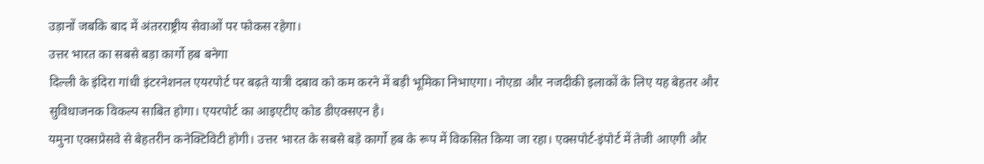उड़ानों जबकि बाद में अंतरराष्ट्रीय सेवाओं पर फोकस रहेगा।
उत्तर भारत का सबसे बड़ा कार्गो हब बनेगा
दिल्ली के इंदिरा गांधी इंटरनेशनल एयरपोर्ट पर बढ़ते यात्री दबाव को कम करने में बड़ी भूमिका निभाएगा। नोएडा और नजदीकी इलाकों के लिए यह बेहतर और सुविधाजनक विकल्प साबित होगा। एयरपोर्ट का आइएटीए कोड डीएक्सएन है।
यमुना एक्सप्रेसवे से बेहतरीन कनेक्टिविटी होगी। उत्तर भारत के सबसे बड़े कार्गो हब के रूप में विकसित किया जा रहा। एक्सपोर्ट-इंपोर्ट में तेजी आएगी और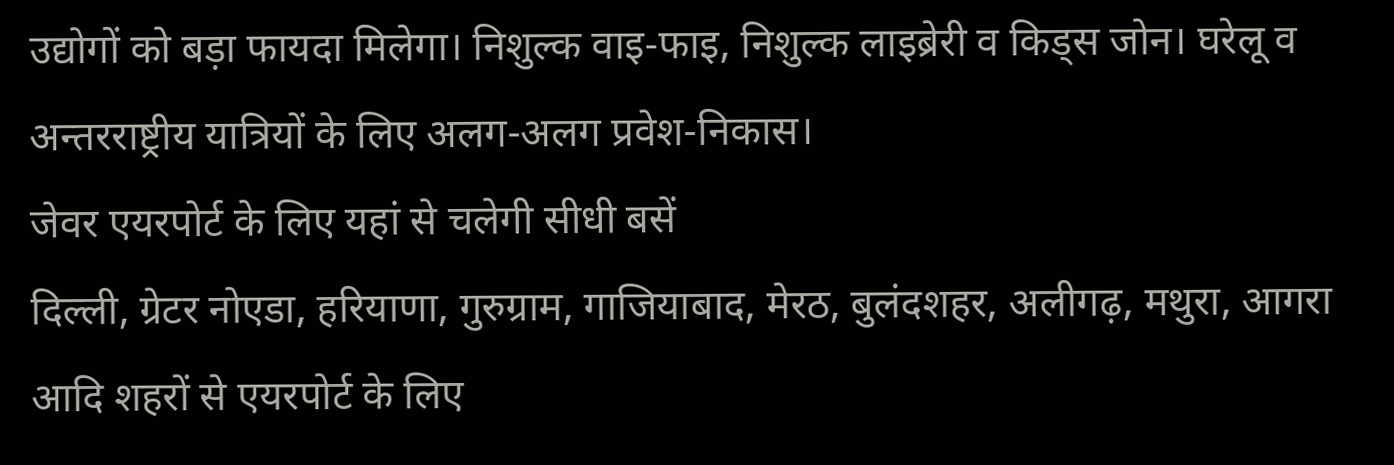उद्योगों को बड़ा फायदा मिलेगा। निशुल्क वाइ-फाइ, निशुल्क लाइब्रेरी व किड्स जोन। घरेलू व अन्तरराष्ट्रीय यात्रियों के लिए अलग-अलग प्रवेश-निकास।
जेवर एयरपोर्ट के लिए यहां से चलेगी सीधी बसें
दिल्ली, ग्रेटर नोएडा, हरियाणा, गुरुग्राम, गाजियाबाद, मेरठ, बुलंदशहर, अलीगढ़, मथुरा, आगरा आदि शहरों से एयरपोर्ट के लिए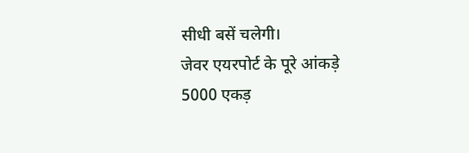सीधी बसें चलेगी।
जेवर एयरपोर्ट के पूरे आंकड़े
5000 एकड़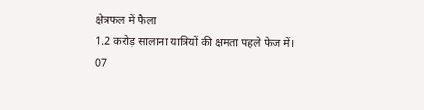क्षेत्रफल में फैला
1.2 करोड़ सालाना यात्रियों की क्षमता पहले फेज में।
07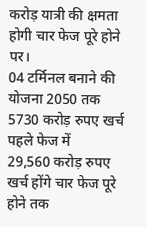करोड़ यात्री की क्षमता होगी चार फेज पूरे होने पर।
04 टर्मिनल बनाने की योजना 2050 तक
5730 करोड़ रुपए खर्च पहले फेज में
29,560 करोड़ रुपए खर्च होंगे चार फेज पूरे होने तक